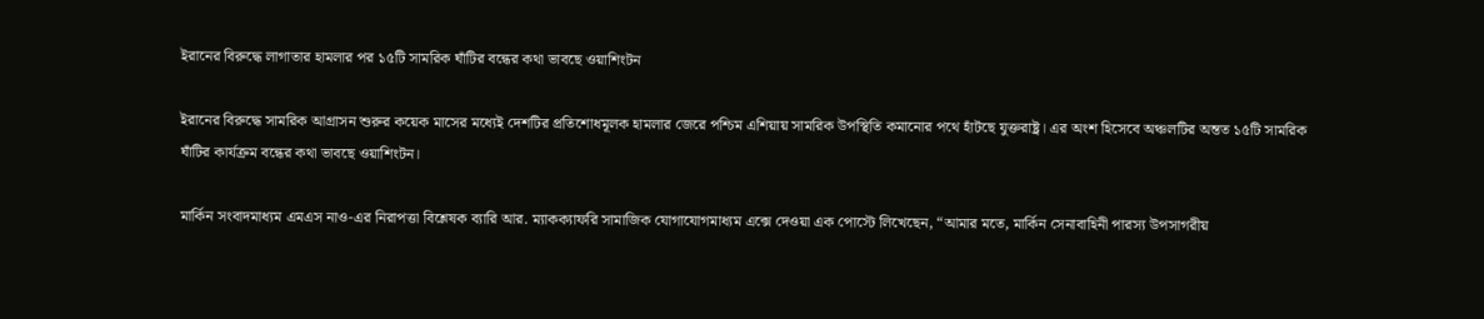ইরানের বিরুদ্ধে লাগাতার হামলার পর ১৫টি সামরিক ঘাঁটির বন্ধের কথা ভাবছে ওয়াশিংটন

ইরানের বিরুদ্ধে সামরিক আগ্রাসন শুরুর কয়েক মাসের মধ্যেই দেশটির প্রতিশোধমূলক হামলার জেরে পশ্চিম এশিয়ায় সামরিক উপস্থিতি কমানোর পথে হাঁটছে যুক্তরাষ্ট্র। এর অংশ হিসেবে অঞ্চলটির অন্তত ১৫টি সামরিক ঘাঁটির কার্যক্রম বন্ধের কথা ভাবছে ওয়াশিংটন।

মার্কিন সংবাদমাধ্যম এমএস নাও-এর নিরাপত্তা বিশ্লেষক ব্যারি আর. ম্যাকক্যাফরি সামাজিক যোগাযোগমাধ্যম এক্সে দেওয়া এক পোস্টে লিখেছেন, “আমার মতে, মার্কিন সেনাবাহিনী পারস্য উপসাগরীয়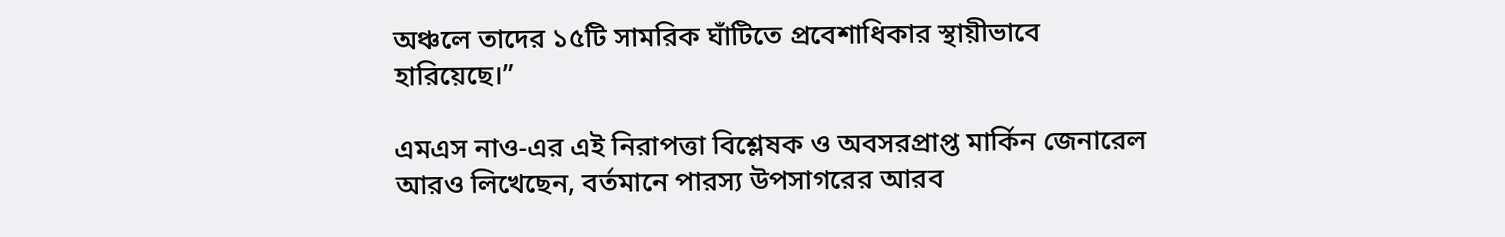অঞ্চলে তাদের ১৫টি সামরিক ঘাঁটিতে প্রবেশাধিকার স্থায়ীভাবে হারিয়েছে।”

এমএস নাও-এর এই নিরাপত্তা বিশ্লেষক ও অবসরপ্রাপ্ত মার্কিন জেনারেল আরও লিখেছেন, বর্তমানে পারস্য উপসাগরের আরব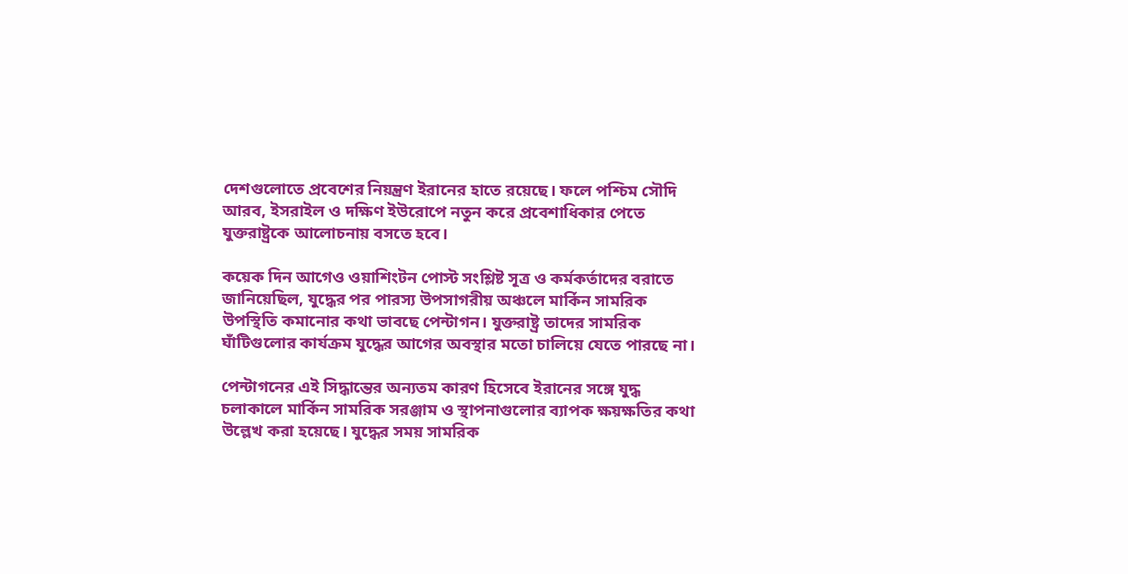দেশগুলোতে প্রবেশের নিয়ন্ত্রণ ইরানের হাতে রয়েছে। ফলে পশ্চিম সৌদি আরব, ইসরাইল ও দক্ষিণ ইউরোপে নতুন করে প্রবেশাধিকার পেতে যুক্তরাষ্ট্রকে আলোচনায় বসতে হবে।

কয়েক দিন আগেও ওয়াশিংটন পোস্ট সংশ্লিষ্ট সূত্র ও কর্মকর্তাদের বরাতে জানিয়েছিল, যুদ্ধের পর পারস্য উপসাগরীয় অঞ্চলে মার্কিন সামরিক উপস্থিতি কমানোর কথা ভাবছে পেন্টাগন। যুক্তরাষ্ট্র তাদের সামরিক ঘাঁটিগুলোর কার্যক্রম যুদ্ধের আগের অবস্থার মতো চালিয়ে যেতে পারছে না।

পেন্টাগনের এই সিদ্ধান্তের অন্যতম কারণ হিসেবে ইরানের সঙ্গে যুদ্ধ চলাকালে মার্কিন সামরিক সরঞ্জাম ও স্থাপনাগুলোর ব্যাপক ক্ষয়ক্ষতির কথা উল্লেখ করা হয়েছে। যুদ্ধের সময় সামরিক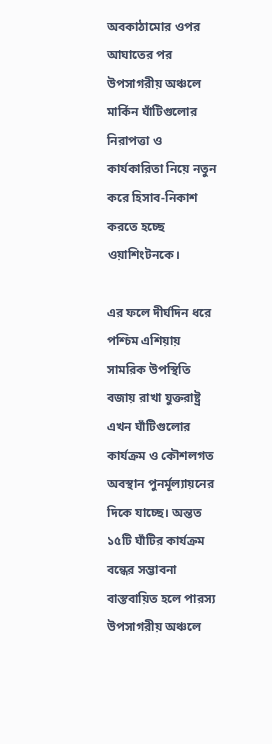অবকাঠামোর ওপর আঘাতের পর উপসাগরীয় অঞ্চলে মার্কিন ঘাঁটিগুলোর নিরাপত্তা ও কার্যকারিতা নিয়ে নতুন করে হিসাব-নিকাশ করতে হচ্ছে ওয়াশিংটনকে।

এর ফলে দীর্ঘদিন ধরে পশ্চিম এশিয়ায় সামরিক উপস্থিতি বজায় রাখা যুক্তরাষ্ট্র এখন ঘাঁটিগুলোর কার্যক্রম ও কৌশলগত অবস্থান পুনর্মূল্যায়নের দিকে যাচ্ছে। অন্তত ১৫টি ঘাঁটির কার্যক্রম বন্ধের সম্ভাবনা বাস্তবায়িত হলে পারস্য উপসাগরীয় অঞ্চলে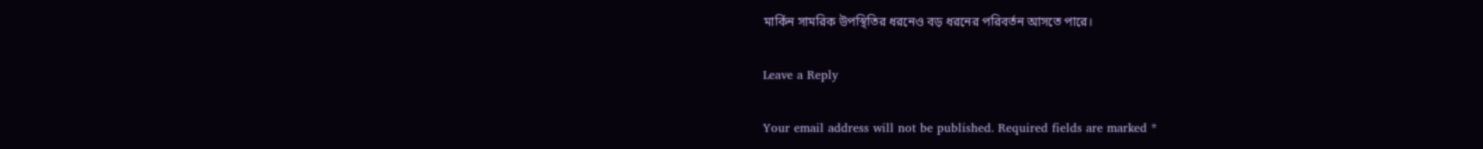মার্কিন সামরিক উপস্থিতির ধরনেও বড় ধরনের পরিবর্তন আসতে পারে।

Leave a Reply

Your email address will not be published. Required fields are marked *